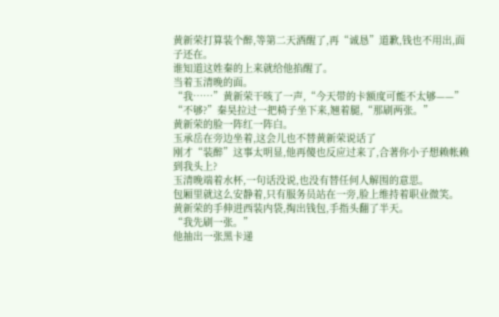黄新荣打算装个醉,等第二天酒醒了,再“诚恳”道歉,钱也不用出,面子还在。
谁知道这姓秦的上来就给他掐醒了。
当着玉清晚的面。
“我……”黄新荣干咳了一声,“今天带的卡额度可能不太够——”
“不够?”秦昊拉过一把椅子坐下来,翘着腿,“那刷两张。”
黄新荣的脸一阵红一阵白。
玉承岳在旁边坐着,这会儿也不替黄新荣说话了
刚才“装醉”这事太明显,他再傻也反应过来了,合著你小子想赖帐赖到我头上?
玉清晚端着水杯,一句话没说,也没有替任何人解围的意思。
包厢里就这么安静着,只有服务员站在一旁,脸上维持着职业微笑。
黄新荣的手伸进西装内袋,掏出钱包,手指头翻了半天。
“我先刷一张。”
他抽出一张黑卡递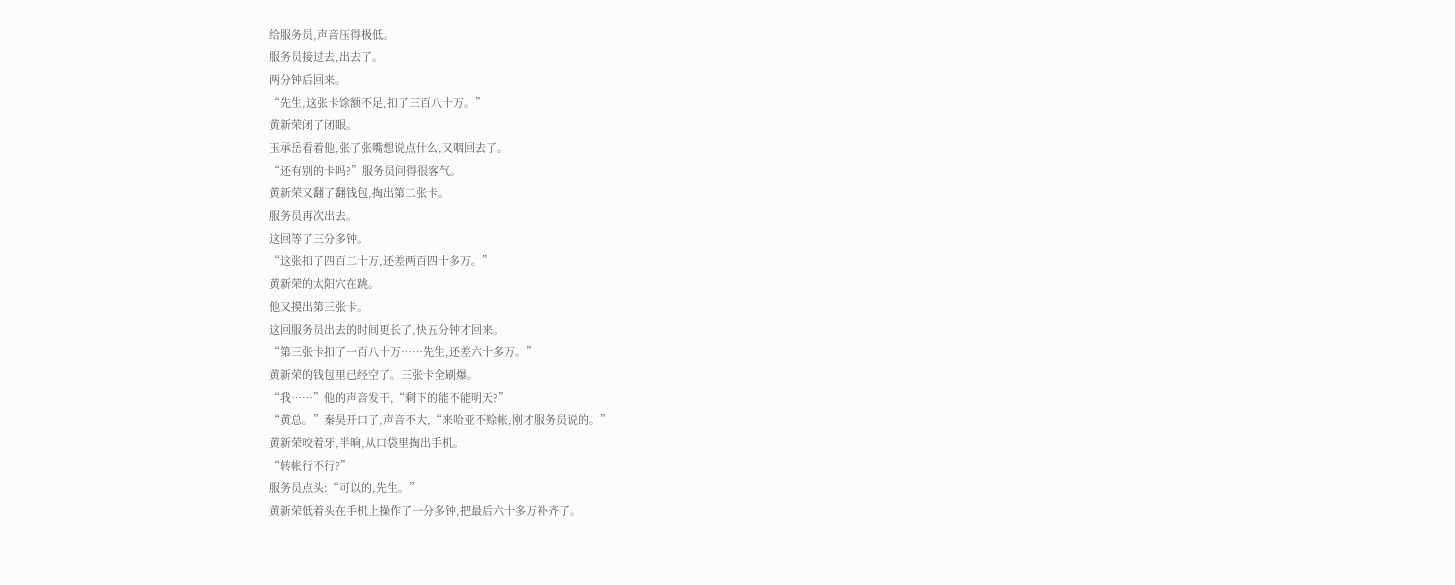给服务员,声音压得极低。
服务员接过去,出去了。
两分钟后回来。
“先生,这张卡馀额不足,扣了三百八十万。”
黄新荣闭了闭眼。
玉承岳看着他,张了张嘴想说点什么,又咽回去了。
“还有别的卡吗?”服务员问得很客气。
黄新荣又翻了翻钱包,掏出第二张卡。
服务员再次出去。
这回等了三分多钟。
“这张扣了四百二十万,还差两百四十多万。”
黄新荣的太阳穴在跳。
他又摸出第三张卡。
这回服务员出去的时间更长了,快五分钟才回来。
“第三张卡扣了一百八十万……先生,还差六十多万。”
黄新荣的钱包里已经空了。三张卡全刷爆。
“我……”他的声音发干,“剩下的能不能明天?”
“黄总。”秦昊开口了,声音不大,“来哈亚不赊帐,刚才服务员说的。”
黄新荣咬着牙,半晌,从口袋里掏出手机。
“转帐行不行?”
服务员点头:“可以的,先生。”
黄新荣低着头在手机上操作了一分多钟,把最后六十多万补齐了。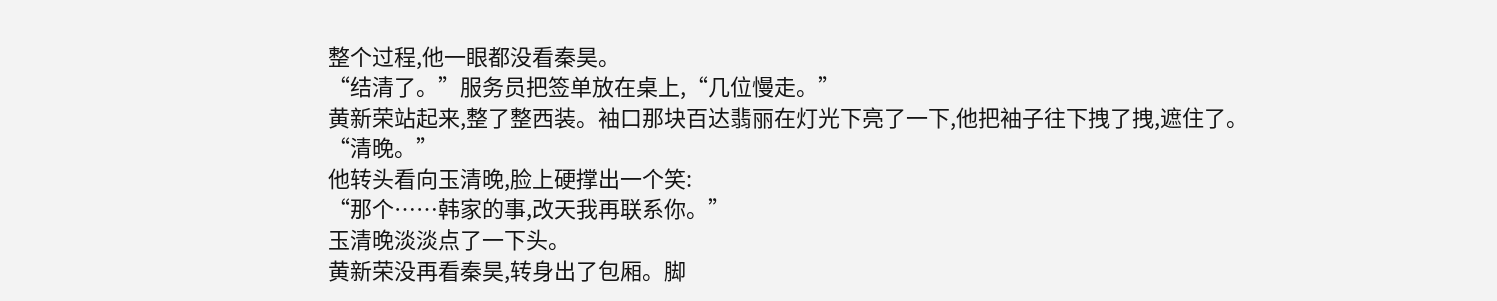整个过程,他一眼都没看秦昊。
“结清了。”服务员把签单放在桌上,“几位慢走。”
黄新荣站起来,整了整西装。袖口那块百达翡丽在灯光下亮了一下,他把袖子往下拽了拽,遮住了。
“清晚。”
他转头看向玉清晚,脸上硬撑出一个笑:
“那个……韩家的事,改天我再联系你。”
玉清晚淡淡点了一下头。
黄新荣没再看秦昊,转身出了包厢。脚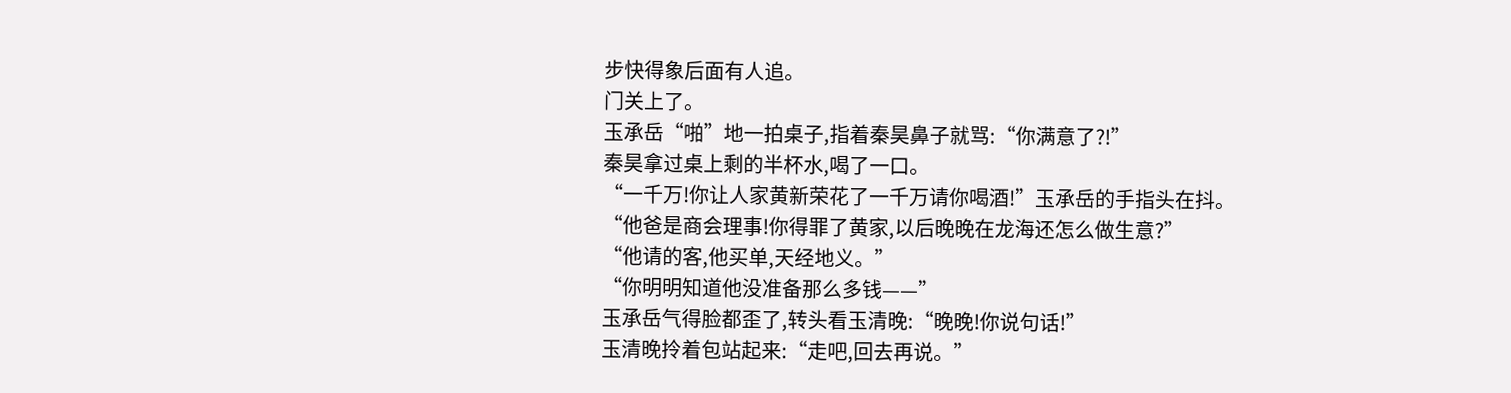步快得象后面有人追。
门关上了。
玉承岳“啪”地一拍桌子,指着秦昊鼻子就骂:“你满意了?!”
秦昊拿过桌上剩的半杯水,喝了一口。
“一千万!你让人家黄新荣花了一千万请你喝酒!”玉承岳的手指头在抖。
“他爸是商会理事!你得罪了黄家,以后晚晚在龙海还怎么做生意?”
“他请的客,他买单,天经地义。”
“你明明知道他没准备那么多钱——”
玉承岳气得脸都歪了,转头看玉清晚:“晚晚!你说句话!”
玉清晚拎着包站起来:“走吧,回去再说。”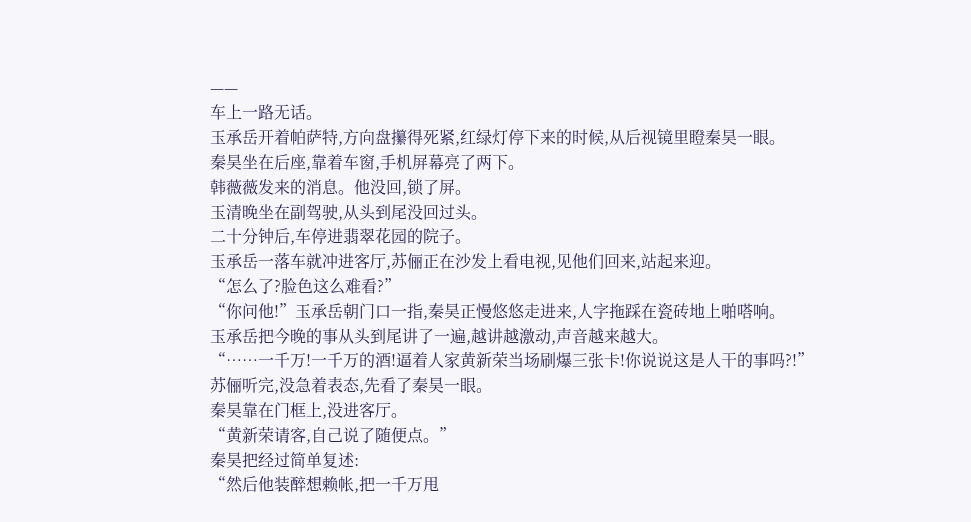——
车上一路无话。
玉承岳开着帕萨特,方向盘攥得死紧,红绿灯停下来的时候,从后视镜里瞪秦昊一眼。
秦昊坐在后座,靠着车窗,手机屏幕亮了两下。
韩薇薇发来的消息。他没回,锁了屏。
玉清晚坐在副驾驶,从头到尾没回过头。
二十分钟后,车停进翡翠花园的院子。
玉承岳一落车就冲进客厅,苏俪正在沙发上看电视,见他们回来,站起来迎。
“怎么了?脸色这么难看?”
“你问他!”玉承岳朝门口一指,秦昊正慢悠悠走进来,人字拖踩在瓷砖地上啪嗒响。
玉承岳把今晚的事从头到尾讲了一遍,越讲越激动,声音越来越大。
“……一千万!一千万的酒!逼着人家黄新荣当场刷爆三张卡!你说说这是人干的事吗?!”
苏俪听完,没急着表态,先看了秦昊一眼。
秦昊靠在门框上,没进客厅。
“黄新荣请客,自己说了随便点。”
秦昊把经过简单复述:
“然后他装醉想赖帐,把一千万甩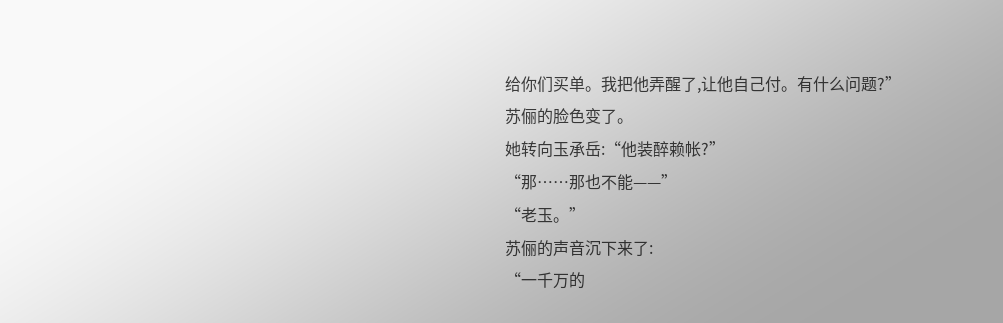给你们买单。我把他弄醒了,让他自己付。有什么问题?”
苏俪的脸色变了。
她转向玉承岳:“他装醉赖帐?”
“那……那也不能——”
“老玉。”
苏俪的声音沉下来了:
“一千万的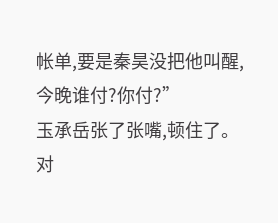帐单,要是秦昊没把他叫醒,今晚谁付?你付?”
玉承岳张了张嘴,顿住了。
对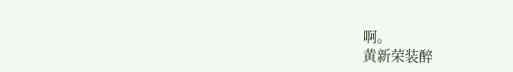啊。
黄新荣装醉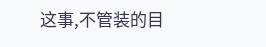这事,不管装的目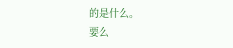的是什么。
要么